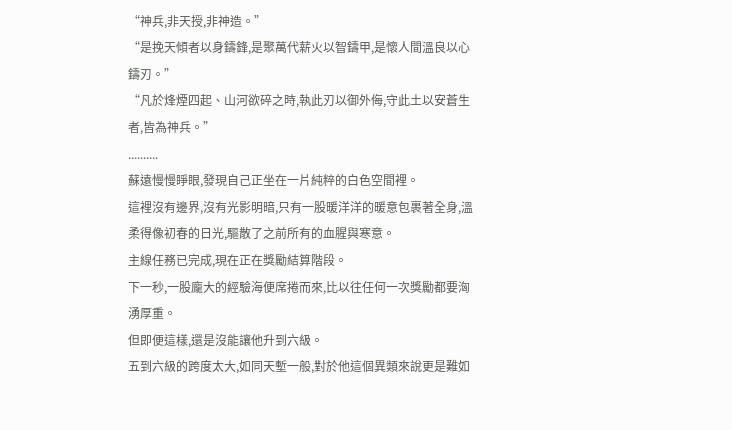“神兵,非天授,非神造。”
“是挽天傾者以身鑄鋒,是聚萬代薪火以智鑄甲,是懷人間溫良以心鑄刃。”
“凡於烽煙四起、山河欲碎之時,執此刃以御外侮,守此土以安蒼生者,皆為神兵。”
..........
蘇遠慢慢睜眼,發現自己正坐在一片純粹的白色空間裡。
這裡沒有邊界,沒有光影明暗,只有一股暖洋洋的暖意包裹著全身,溫柔得像初春的日光,驅散了之前所有的血腥與寒意。
主線任務已完成,現在正在獎勵結算階段。
下一秒,一股龐大的經驗海便席捲而來,比以往任何一次獎勵都要洶湧厚重。
但即便這樣,還是沒能讓他升到六級。
五到六級的跨度太大,如同天塹一般,對於他這個異類來說更是難如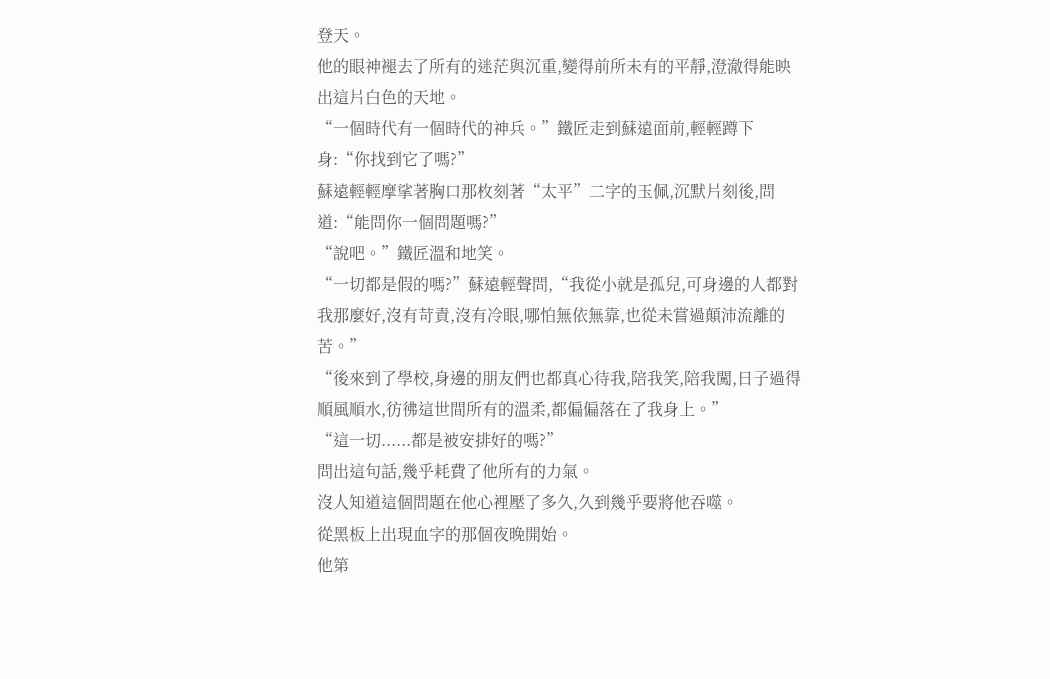登天。
他的眼神褪去了所有的迷茫與沉重,變得前所未有的平靜,澄澈得能映出這片白色的天地。
“一個時代有一個時代的神兵。”鐵匠走到蘇遠面前,輕輕蹲下身:“你找到它了嗎?”
蘇遠輕輕摩挲著胸口那枚刻著“太平”二字的玉佩,沉默片刻後,問道:“能問你一個問題嗎?”
“說吧。”鐵匠溫和地笑。
“一切都是假的嗎?”蘇遠輕聲問,“我從小就是孤兒,可身邊的人都對我那麼好,沒有苛責,沒有冷眼,哪怕無依無靠,也從未嘗過顛沛流離的苦。”
“後來到了學校,身邊的朋友們也都真心待我,陪我笑,陪我闖,日子過得順風順水,彷彿這世間所有的溫柔,都偏偏落在了我身上。”
“這一切......都是被安排好的嗎?”
問出這句話,幾乎耗費了他所有的力氣。
沒人知道這個問題在他心裡壓了多久,久到幾乎要將他吞噬。
從黑板上出現血字的那個夜晚開始。
他第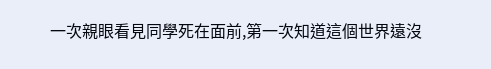一次親眼看見同學死在面前,第一次知道這個世界遠沒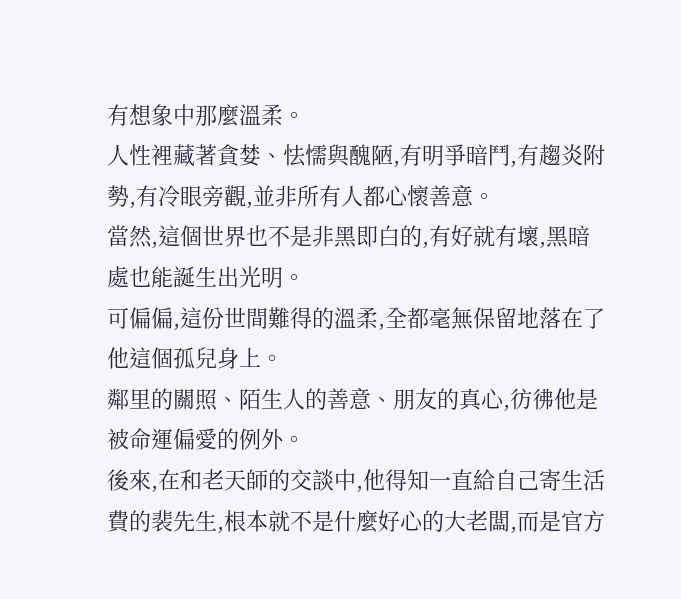有想象中那麼溫柔。
人性裡藏著貪婪、怯懦與醜陋,有明爭暗鬥,有趨炎附勢,有冷眼旁觀,並非所有人都心懷善意。
當然,這個世界也不是非黑即白的,有好就有壞,黑暗處也能誕生出光明。
可偏偏,這份世間難得的溫柔,全都毫無保留地落在了他這個孤兒身上。
鄰里的關照、陌生人的善意、朋友的真心,彷彿他是被命運偏愛的例外。
後來,在和老天師的交談中,他得知一直給自己寄生活費的裴先生,根本就不是什麼好心的大老闆,而是官方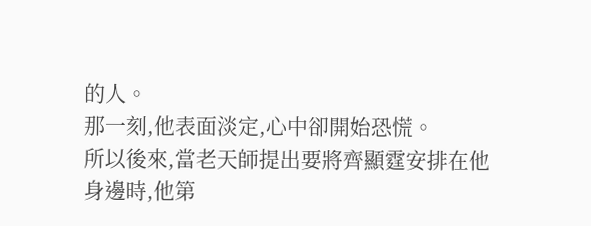的人。
那一刻,他表面淡定,心中卻開始恐慌。
所以後來,當老天師提出要將齊顯霆安排在他身邊時,他第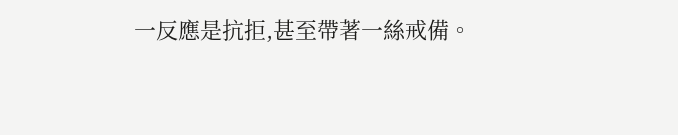一反應是抗拒,甚至帶著一絲戒備。